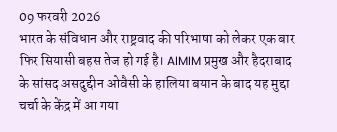09 फरवरी 2026
भारत के संविधान और राष्ट्रवाद की परिभाषा को लेकर एक बार फिर सियासी बहस तेज हो गई है। AIMIM प्रमुख और हैदराबाद के सांसद असदुद्दीन ओवैसी के हालिया बयान के बाद यह मुद्दा चर्चा के केंद्र में आ गया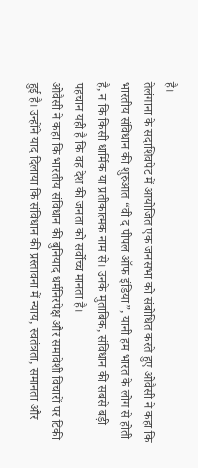है।
तेलंगाना के सदाशिवपेट में आयोजित एक जनसभा को संबोधित करते हुए ओवैसी ने कहा कि भारतीय संविधान की शुरुआत “वी द पीपल ऑफ इंडिया”, यानी हम भारत के लोग से होती है, न कि किसी धार्मिक या प्रतीकात्मक नाम से। उनके मुताबिक, संविधान की सबसे बड़ी पहचान यही है कि वह देश की जनता को सर्वोच्च मानता है।
ओवैसी ने कहा कि भारतीय संविधान की बुनियाद धर्मनिरपेक्ष और समावेशी विचारों पर टिकी हुई है। उन्होंने याद दिलाया कि संविधान की प्रस्तावना में न्याय, स्वतंत्रता, समानता और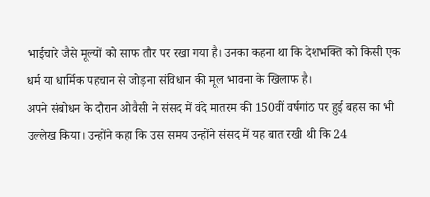भाईचारे जैसे मूल्यों को साफ तौर पर रखा गया है। उनका कहना था कि देशभक्ति को किसी एक धर्म या धार्मिक पहचान से जोड़ना संविधान की मूल भावना के खिलाफ है।
अपने संबोधन के दौरान ओवैसी ने संसद में वंदे मातरम की 150वीं वर्षगांठ पर हुई बहस का भी उल्लेख किया। उन्होंने कहा कि उस समय उन्होंने संसद में यह बात रखी थी कि 24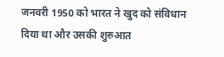जनवरी 1950 को भारत ने खुद को संविधान दिया था और उसकी शुरुआत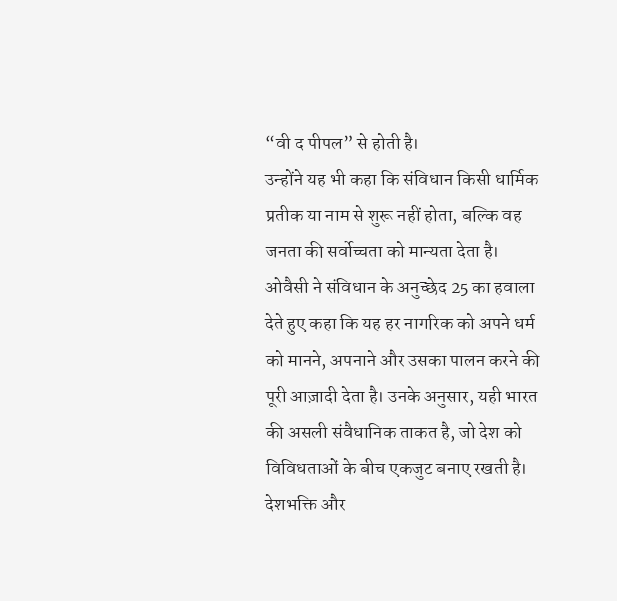“वी द पीपल” से होती है।
उन्होंने यह भी कहा कि संविधान किसी धार्मिक प्रतीक या नाम से शुरू नहीं होता, बल्कि वह जनता की सर्वोच्चता को मान्यता देता है।
ओवैसी ने संविधान के अनुच्छेद 25 का हवाला देते हुए कहा कि यह हर नागरिक को अपने धर्म को मानने, अपनाने और उसका पालन करने की पूरी आज़ादी देता है। उनके अनुसार, यही भारत की असली संवैधानिक ताकत है, जो देश को विविधताओं के बीच एकजुट बनाए रखती है।
देशभक्ति और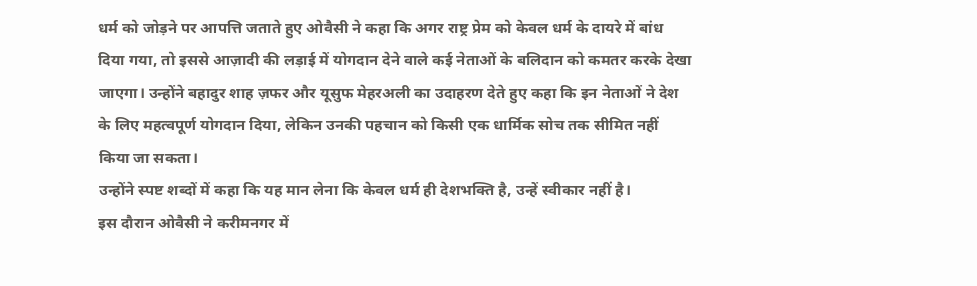धर्म को जोड़ने पर आपत्ति जताते हुए ओवैसी ने कहा कि अगर राष्ट्र प्रेम को केवल धर्म के दायरे में बांध दिया गया, तो इससे आज़ादी की लड़ाई में योगदान देने वाले कई नेताओं के बलिदान को कमतर करके देखा जाएगा। उन्होंने बहादुर शाह ज़फर और यूसुफ मेहरअली का उदाहरण देते हुए कहा कि इन नेताओं ने देश के लिए महत्वपूर्ण योगदान दिया, लेकिन उनकी पहचान को किसी एक धार्मिक सोच तक सीमित नहीं किया जा सकता।
उन्होंने स्पष्ट शब्दों में कहा कि यह मान लेना कि केवल धर्म ही देशभक्ति है, उन्हें स्वीकार नहीं है।
इस दौरान ओवैसी ने करीमनगर में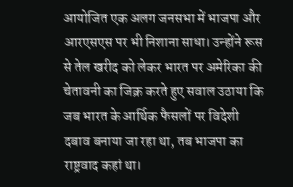आयोजित एक अलग जनसभा में भाजपा और आरएसएस पर भी निशाना साधा। उन्होंने रूस से तेल खरीद को लेकर भारत पर अमेरिका की चेतावनी का जिक्र करते हुए सवाल उठाया कि जब भारत के आर्थिक फैसलों पर विदेशी दबाव बनाया जा रहा था, तब भाजपा का राष्ट्रवाद कहां था।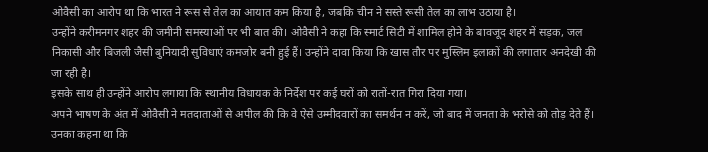ओवैसी का आरोप था कि भारत ने रूस से तेल का आयात कम किया है, जबकि चीन ने सस्ते रूसी तेल का लाभ उठाया है।
उन्होंने करीमनगर शहर की जमीनी समस्याओं पर भी बात की। ओवैसी ने कहा कि स्मार्ट सिटी में शामिल होने के बावजूद शहर में सड़क, जल निकासी और बिजली जैसी बुनियादी सुविधाएं कमजोर बनी हुई हैं। उन्होंने दावा किया कि खास तौर पर मुस्लिम इलाकों की लगातार अनदेखी की जा रही है।
इसके साथ ही उन्होंने आरोप लगाया कि स्थानीय विधायक के निर्देश पर कई घरों को रातों-रात गिरा दिया गया।
अपने भाषण के अंत में ओवैसी ने मतदाताओं से अपील की कि वे ऐसे उम्मीदवारों का समर्थन न करें, जो बाद में जनता के भरोसे को तोड़ देते हैं। उनका कहना था कि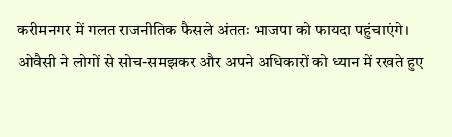करीमनगर में गलत राजनीतिक फैसले अंततः भाजपा को फायदा पहुंचाएंगे।
ओवैसी ने लोगों से सोच-समझकर और अपने अधिकारों को ध्यान में रखते हुए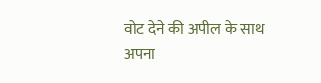वोट देने की अपील के साथ अपना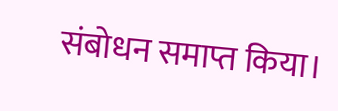संबोधन समाप्त किया।